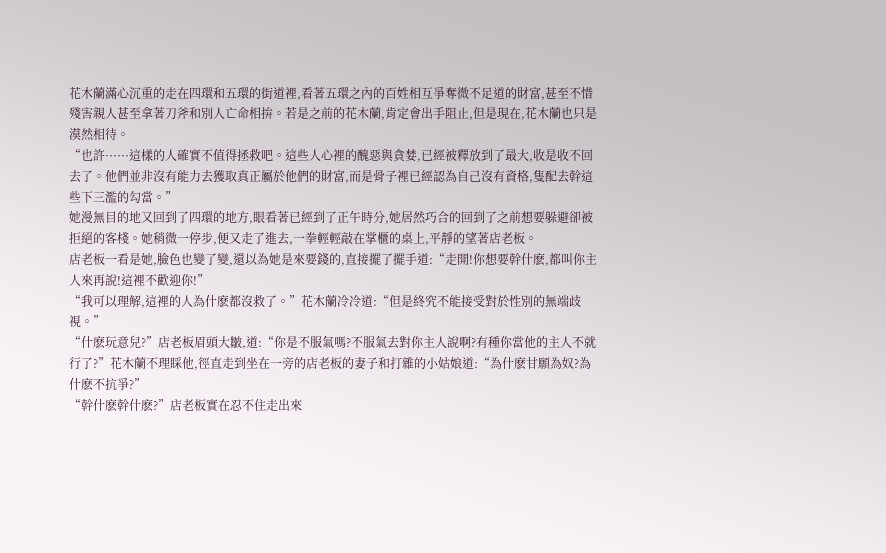花木蘭滿心沉重的走在四環和五環的街道裡,看著五環之內的百姓相互爭奪微不足道的財富,甚至不惜殘害親人甚至拿著刀斧和別人亡命相拚。若是之前的花木蘭,肯定會出手阻止,但是現在,花木蘭也只是漠然相待。
“也許······這樣的人確實不值得拯救吧。這些人心裡的醜惡與貪婪,已經被釋放到了最大,收是收不回去了。他們並非沒有能力去獲取真正屬於他們的財富,而是骨子裡已經認為自己沒有資格,隻配去幹這些下三濫的勾當。”
她漫無目的地又回到了四環的地方,眼看著已經到了正午時分,她居然巧合的回到了之前想要躲避卻被拒絕的客棧。她稍微一停步,便又走了進去,一拳輕輕敲在掌櫃的桌上,平靜的望著店老板。
店老板一看是她,臉色也變了變,還以為她是來要錢的,直接擺了擺手道:“走開!你想要幹什麽,都叫你主人來再說!這裡不歡迎你!”
“我可以理解,這裡的人為什麽都沒救了。”花木蘭冷冷道:“但是終究不能接受對於性別的無端歧視。”
“什麽玩意兒?”店老板眉頭大皺,道:“你是不服氣嗎?不服氣去對你主人說啊?有種你當他的主人不就行了?”花木蘭不理睬他,徑直走到坐在一旁的店老板的妻子和打雜的小姑娘道:“為什麽甘願為奴?為什麽不抗爭?”
“幹什麽幹什麽?”店老板實在忍不住走出來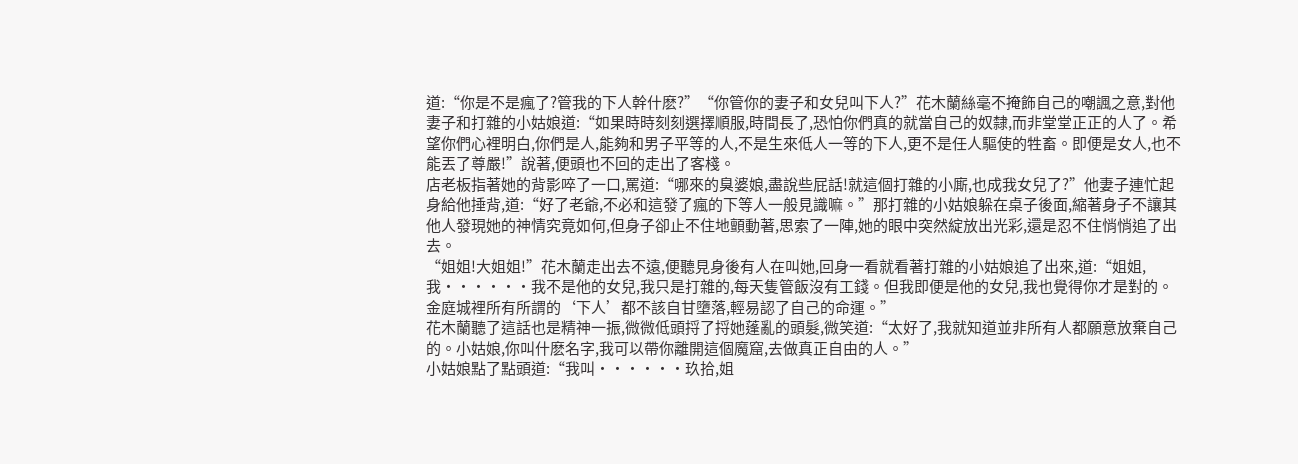道:“你是不是瘋了?管我的下人幹什麽?”“你管你的妻子和女兒叫下人?”花木蘭絲毫不掩飾自己的嘲諷之意,對他妻子和打雜的小姑娘道:“如果時時刻刻選擇順服,時間長了,恐怕你們真的就當自己的奴隸,而非堂堂正正的人了。希望你們心裡明白,你們是人,能夠和男子平等的人,不是生來低人一等的下人,更不是任人驅使的牲畜。即便是女人,也不能丟了尊嚴!”說著,便頭也不回的走出了客棧。
店老板指著她的背影啐了一口,罵道:“哪來的臭婆娘,盡說些屁話!就這個打雜的小廝,也成我女兒了?”他妻子連忙起身給他捶背,道:“好了老爺,不必和這發了瘋的下等人一般見識嘛。”那打雜的小姑娘躲在桌子後面,縮著身子不讓其他人發現她的神情究竟如何,但身子卻止不住地顫動著,思索了一陣,她的眼中突然綻放出光彩,還是忍不住悄悄追了出去。
“姐姐!大姐姐!”花木蘭走出去不遠,便聽見身後有人在叫她,回身一看就看著打雜的小姑娘追了出來,道:“姐姐,我······我不是他的女兒,我只是打雜的,每天隻管飯沒有工錢。但我即便是他的女兒,我也覺得你才是對的。金庭城裡所有所謂的‘下人’都不該自甘墮落,輕易認了自己的命運。”
花木蘭聽了這話也是精神一振,微微低頭捋了捋她蓬亂的頭髮,微笑道:“太好了,我就知道並非所有人都願意放棄自己的。小姑娘,你叫什麽名字,我可以帶你離開這個魔窟,去做真正自由的人。”
小姑娘點了點頭道:“我叫······玖拾,姐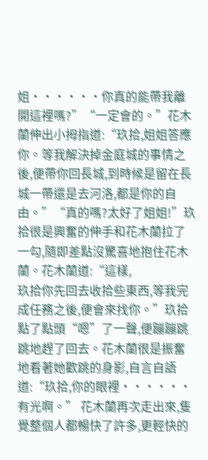姐······你真的能帶我離開這裡嗎?”“一定會的。”花木蘭伸出小拇指道:“玖拾,姐姐答應你。等我解決掉金庭城的事情之後,便帶你回長城,到時候是留在長城一帶還是去河洛,都是你的自由。”“真的嗎?太好了姐姐!”玖拾很是興奮的伸手和花木蘭拉了一勾,隨即差點沒驚喜地抱住花木蘭。花木蘭道:“這樣,
玖拾你先回去收拾些東西,等我完成任務之後,便會來找你。”玖拾點了點頭“嗯”了一聲,便蹦蹦跳跳地趕了回去。花木蘭很是振奮地看著她歡跳的身影,自言自語道:“玖拾,你的眼裡······有光啊。” 花木蘭再次走出來,隻覺整個人都暢快了許多,更輕快的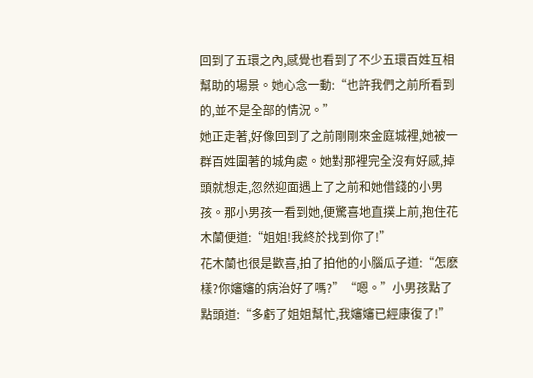回到了五環之內,感覺也看到了不少五環百姓互相幫助的場景。她心念一動:“也許我們之前所看到的,並不是全部的情況。”
她正走著,好像回到了之前剛剛來金庭城裡,她被一群百姓圍著的城角處。她對那裡完全沒有好感,掉頭就想走,忽然迎面遇上了之前和她借錢的小男孩。那小男孩一看到她,便驚喜地直撲上前,抱住花木蘭便道:“姐姐!我終於找到你了!”
花木蘭也很是歡喜,拍了拍他的小腦瓜子道:“怎麽樣?你嬸嬸的病治好了嗎?”“嗯。”小男孩點了點頭道:“多虧了姐姐幫忙,我嬸嬸已經康復了!”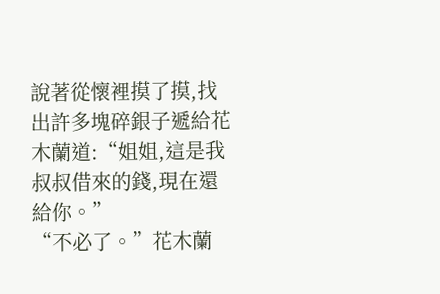說著從懷裡摸了摸,找出許多塊碎銀子遞給花木蘭道:“姐姐,這是我叔叔借來的錢,現在還給你。”
“不必了。”花木蘭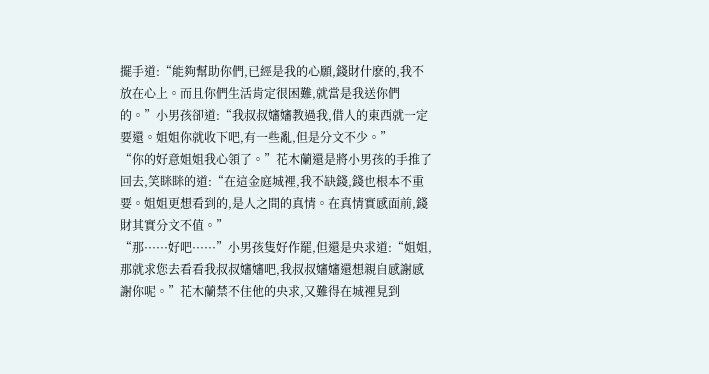擺手道:“能夠幫助你們,已經是我的心願,錢財什麽的,我不放在心上。而且你們生活肯定很困難,就當是我送你們的。”小男孩卻道:“我叔叔嬸嬸教過我,借人的東西就一定要還。姐姐你就收下吧,有一些亂,但是分文不少。”
“你的好意姐姐我心領了。”花木蘭還是將小男孩的手推了回去,笑眯眯的道:“在這金庭城裡,我不缺錢,錢也根本不重要。姐姐更想看到的,是人之間的真情。在真情實感面前,錢財其實分文不值。”
“那······好吧······”小男孩隻好作罷,但還是央求道:“姐姐,那就求您去看看我叔叔嬸嬸吧,我叔叔嬸嬸還想親自感謝感謝你呢。”花木蘭禁不住他的央求,又難得在城裡見到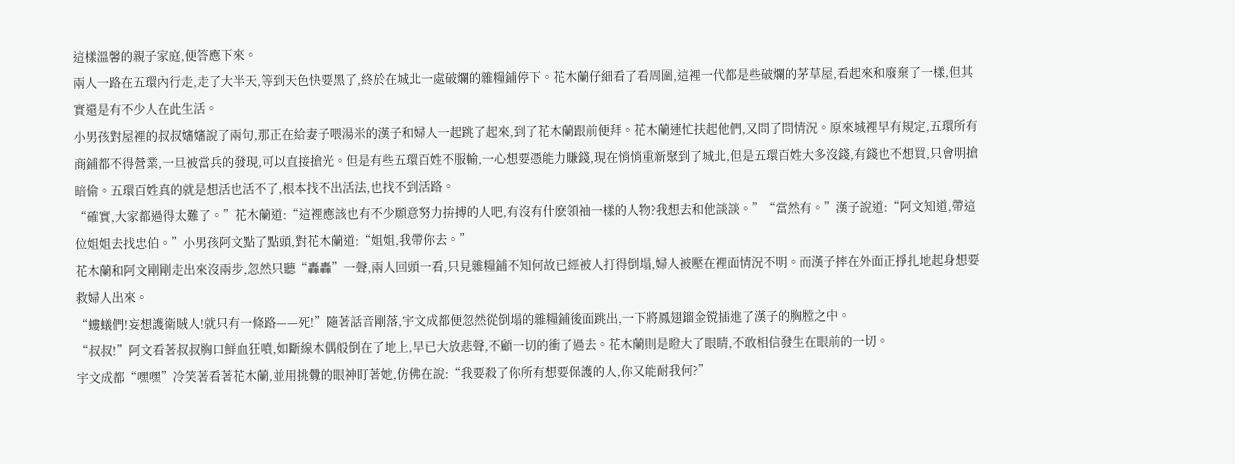這樣溫馨的親子家庭,便答應下來。
兩人一路在五環內行走,走了大半天,等到天色快要黑了,終於在城北一處破爛的雜糧鋪停下。花木蘭仔細看了看周圍,這裡一代都是些破爛的茅草屋,看起來和廢棄了一樣,但其實還是有不少人在此生活。
小男孩對屋裡的叔叔嬸嬸說了兩句,那正在給妻子喂湯米的漢子和婦人一起跳了起來,到了花木蘭跟前便拜。花木蘭連忙扶起他們,又問了問情況。原來城裡早有規定,五環所有商鋪都不得營業,一旦被當兵的發現,可以直接搶光。但是有些五環百姓不服輸,一心想要憑能力賺錢,現在悄悄重新聚到了城北,但是五環百姓大多沒錢,有錢也不想買,只會明搶暗偷。五環百姓真的就是想活也活不了,根本找不出活法,也找不到活路。
“確實,大家都過得太難了。”花木蘭道:“這裡應該也有不少願意努力拚搏的人吧,有沒有什麽領袖一樣的人物?我想去和他談談。”“當然有。”漢子說道:“阿文知道,帶這位姐姐去找忠伯。”小男孩阿文點了點頭,對花木蘭道:“姐姐,我帶你去。”
花木蘭和阿文剛剛走出來沒兩步,忽然只聽“轟轟”一聲,兩人回頭一看,只見雜糧鋪不知何故已經被人打得倒塌,婦人被壓在裡面情況不明。而漢子摔在外面正掙扎地起身想要救婦人出來。
“螻蟻們!妄想護衛賊人!就只有一條路——死!”隨著話音剛落,宇文成都便忽然從倒塌的雜糧鋪後面跳出,一下將鳳翅鎦金镋插進了漢子的胸膛之中。
“叔叔!”阿文看著叔叔胸口鮮血狂噴,如斷線木偶般倒在了地上,早已大放悲聲,不顧一切的衝了過去。花木蘭則是瞪大了眼睛,不敢相信發生在眼前的一切。
宇文成都“嘿嘿”冷笑著看著花木蘭,並用挑釁的眼神盯著她,仿佛在說:“我要殺了你所有想要保護的人,你又能耐我何?”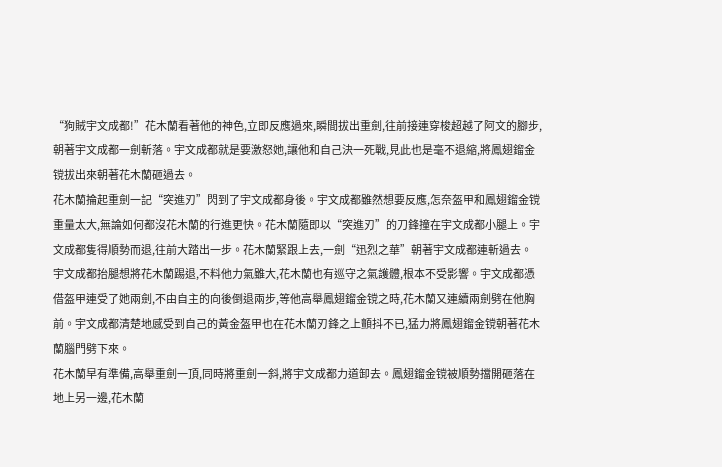“狗賊宇文成都!”花木蘭看著他的神色,立即反應過來,瞬間拔出重劍,往前接連穿梭超越了阿文的腳步,朝著宇文成都一劍斬落。宇文成都就是要激怒她,讓他和自己決一死戰,見此也是毫不退縮,將鳳翅鎦金镋拔出來朝著花木蘭砸過去。
花木蘭掄起重劍一記“突進刃”閃到了宇文成都身後。宇文成都雖然想要反應,怎奈盔甲和鳳翅鎦金镋重量太大,無論如何都沒花木蘭的行進更快。花木蘭隨即以“突進刃”的刀鋒撞在宇文成都小腿上。宇文成都隻得順勢而退,往前大踏出一步。花木蘭緊跟上去,一劍“迅烈之華”朝著宇文成都連斬過去。
宇文成都抬腿想將花木蘭踢退,不料他力氣雖大,花木蘭也有巡守之氣護體,根本不受影響。宇文成都憑借盔甲連受了她兩劍,不由自主的向後倒退兩步,等他高舉鳳翅鎦金镋之時,花木蘭又連續兩劍劈在他胸前。宇文成都清楚地感受到自己的黃金盔甲也在花木蘭刃鋒之上顫抖不已,猛力將鳳翅鎦金镋朝著花木蘭腦門劈下來。
花木蘭早有準備,高舉重劍一頂,同時將重劍一斜,將宇文成都力道卸去。鳳翅鎦金镋被順勢擋開砸落在地上另一邊,花木蘭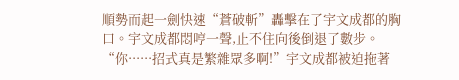順勢而起一劍快速“蒼破斬”轟擊在了宇文成都的胸口。宇文成都悶哼一聲,止不住向後倒退了數步。
“你······招式真是繁雜眾多啊!”宇文成都被迫拖著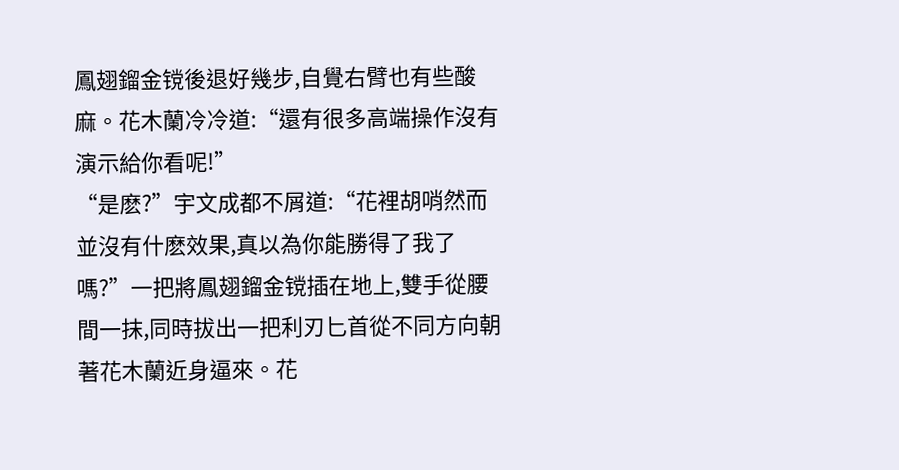鳳翅鎦金镋後退好幾步,自覺右臂也有些酸麻。花木蘭冷冷道:“還有很多高端操作沒有演示給你看呢!”
“是麽?”宇文成都不屑道:“花裡胡哨然而並沒有什麽效果,真以為你能勝得了我了嗎?”一把將鳳翅鎦金镋插在地上,雙手從腰間一抹,同時拔出一把利刃匕首從不同方向朝著花木蘭近身逼來。花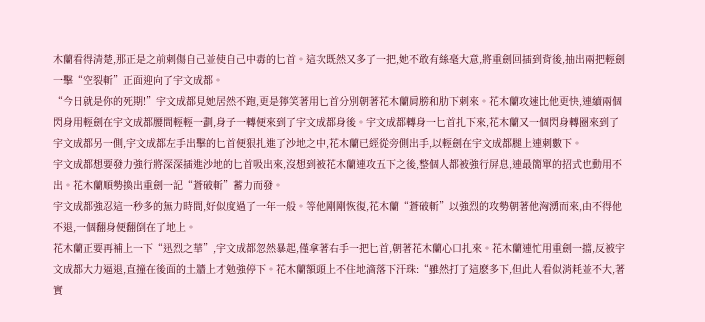木蘭看得清楚,那正是之前刺傷自己並使自己中毒的匕首。這次既然又多了一把,她不敢有絲毫大意,將重劍回插到背後,抽出兩把輕劍一擊“空裂斬”正面迎向了宇文成都。
“今日就是你的死期!”宇文成都見她居然不跑,更是獰笑著用匕首分別朝著花木蘭肩膀和肋下刺來。花木蘭攻速比他更快,連續兩個閃身用輕劍在宇文成都腰間輕輕一劃,身子一轉便來到了宇文成都身後。宇文成都轉身一匕首扎下來,花木蘭又一個閃身轉圈來到了宇文成都另一側,宇文成都左手出擊的匕首便狠扎進了沙地之中,花木蘭已經從旁側出手,以輕劍在宇文成都腿上連刺數下。
宇文成都想要發力強行將深深插進沙地的匕首吸出來,沒想到被花木蘭連攻五下之後,整個人都被強行屏息,連最簡單的招式也動用不出。花木蘭順勢換出重劍一記“蒼破斬”蓄力而發。
宇文成都強忍這一秒多的無力時間,好似度過了一年一般。等他剛剛恢復,花木蘭“蒼破斬”以強烈的攻勢朝著他洶湧而來,由不得他不退,一個翻身便翻倒在了地上。
花木蘭正要再補上一下“迅烈之華”,宇文成都忽然暴起,僅拿著右手一把匕首,朝著花木蘭心口扎來。花木蘭連忙用重劍一擋,反被宇文成都大力逼退,直撞在後面的土牆上才勉強停下。花木蘭額頭上不住地滴落下汗珠:“雖然打了這麽多下,但此人看似消耗並不大,著實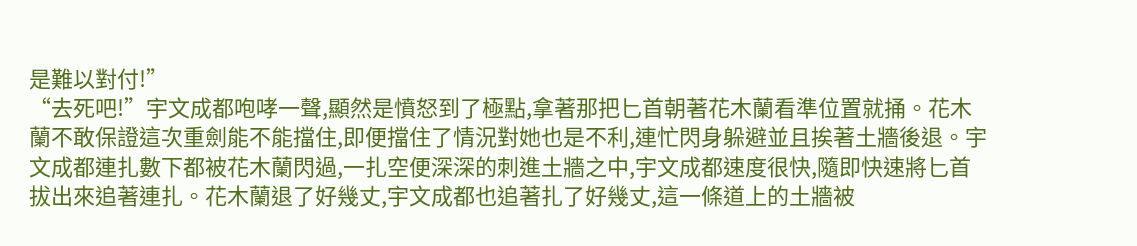是難以對付!”
“去死吧!”宇文成都咆哮一聲,顯然是憤怒到了極點,拿著那把匕首朝著花木蘭看準位置就捅。花木蘭不敢保證這次重劍能不能擋住,即便擋住了情況對她也是不利,連忙閃身躲避並且挨著土牆後退。宇文成都連扎數下都被花木蘭閃過,一扎空便深深的刺進土牆之中,宇文成都速度很快,隨即快速將匕首拔出來追著連扎。花木蘭退了好幾丈,宇文成都也追著扎了好幾丈,這一條道上的土牆被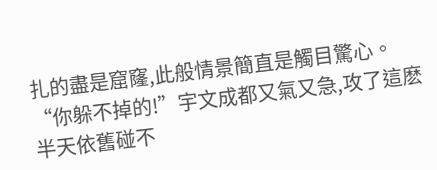扎的盡是窟窿,此般情景簡直是觸目驚心。
“你躲不掉的!”宇文成都又氣又急,攻了這麽半天依舊碰不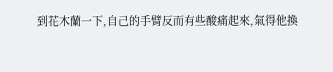到花木蘭一下,自己的手臂反而有些酸痛起來,氣得他換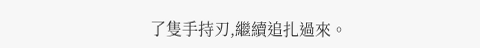了隻手持刃,繼續追扎過來。